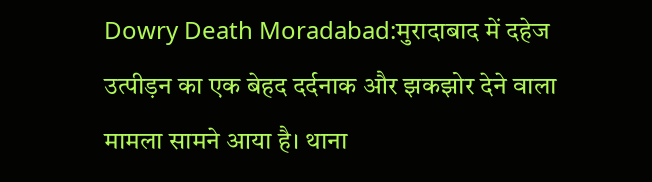Dowry Death Moradabad:मुरादाबाद में दहेज उत्पीड़न का एक बेहद दर्दनाक और झकझोर देने वाला मामला सामने आया है। थाना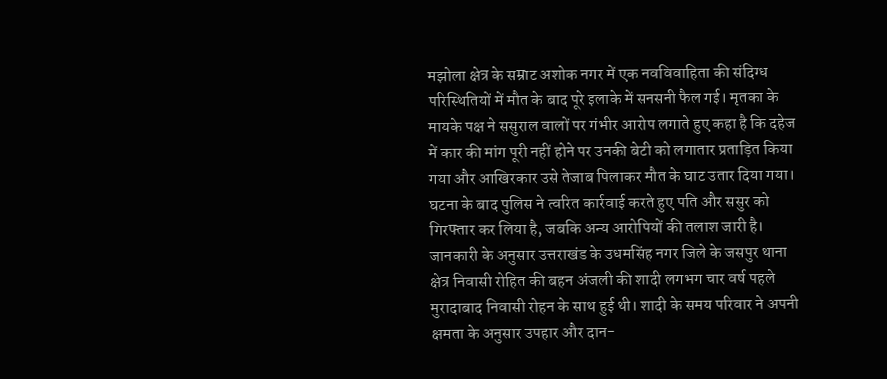मझोला क्षेत्र के सम्राट अशोक नगर में एक नवविवाहिता की संदिग्ध परिस्थितियों में मौत के बाद पूरे इलाके में सनसनी फैल गई। मृतका के मायके पक्ष ने ससुराल वालों पर गंभीर आरोप लगाते हुए कहा है कि दहेज में कार की मांग पूरी नहीं होने पर उनकी बेटी को लगातार प्रताड़ित किया गया और आखिरकार उसे तेजाब पिलाकर मौत के घाट उतार दिया गया। घटना के बाद पुलिस ने त्वरित कार्रवाई करते हुए पति और ससुर को गिरफ्तार कर लिया है, जबकि अन्य आरोपियों की तलाश जारी है।
जानकारी के अनुसार उत्तराखंड के उधमसिंह नगर जिले के जसपुर थाना क्षेत्र निवासी रोहित की बहन अंजली की शादी लगभग चार वर्ष पहले मुरादाबाद निवासी रोहन के साथ हुई थी। शादी के समय परिवार ने अपनी क्षमता के अनुसार उपहार और दान-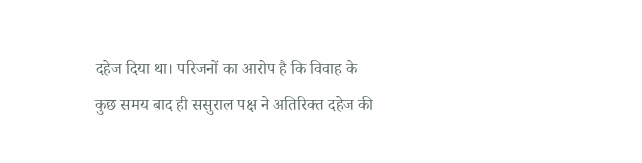दहेज दिया था। परिजनों का आरोप है कि विवाह के कुछ समय बाद ही ससुराल पक्ष ने अतिरिक्त दहेज की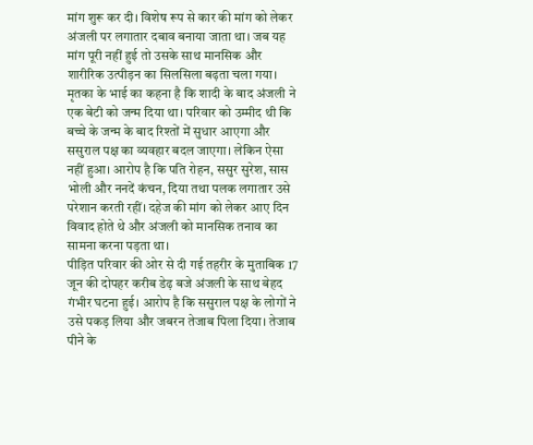मांग शुरू कर दी। विशेष रूप से कार की मांग को लेकर अंजली पर लगातार दबाव बनाया जाता था। जब यह मांग पूरी नहीं हुई तो उसके साथ मानसिक और शारीरिक उत्पीड़न का सिलसिला बढ़ता चला गया।
मृतका के भाई का कहना है कि शादी के बाद अंजली ने एक बेटी को जन्म दिया था। परिवार को उम्मीद थी कि बच्चे के जन्म के बाद रिश्तों में सुधार आएगा और ससुराल पक्ष का व्यवहार बदल जाएगा। लेकिन ऐसा नहीं हुआ। आरोप है कि पति रोहन, ससुर सुरेश, सास भोली और ननदें कंचन, दिया तथा पलक लगातार उसे परेशान करती रहीं। दहेज की मांग को लेकर आए दिन विवाद होते थे और अंजली को मानसिक तनाव का सामना करना पड़ता था।
पीड़ित परिवार की ओर से दी गई तहरीर के मुताबिक 17 जून की दोपहर करीब डेढ़ बजे अंजली के साथ बेहद गंभीर घटना हुई। आरोप है कि ससुराल पक्ष के लोगों ने उसे पकड़ लिया और जबरन तेजाब पिला दिया। तेजाब पीने के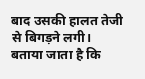बाद उसकी हालत तेजी से बिगड़ने लगी। बताया जाता है कि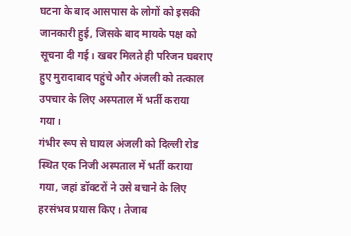घटना के बाद आसपास के लोगों को इसकी जानकारी हुई, जिसके बाद मायके पक्ष को सूचना दी गई। खबर मिलते ही परिजन घबराए हुए मुरादाबाद पहुंचे और अंजली को तत्काल उपचार के लिए अस्पताल में भर्ती कराया गया।
गंभीर रूप से घायल अंजली को दिल्ली रोड स्थित एक निजी अस्पताल में भर्ती कराया गया, जहां डॉक्टरों ने उसे बचाने के लिए हरसंभव प्रयास किए। तेजाब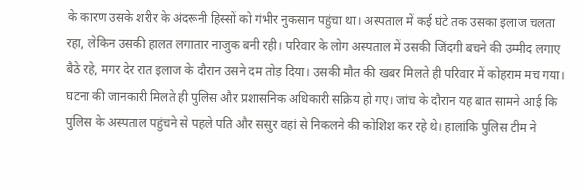के कारण उसके शरीर के अंदरूनी हिस्सों को गंभीर नुकसान पहुंचा था। अस्पताल में कई घंटे तक उसका इलाज चलता रहा, लेकिन उसकी हालत लगातार नाजुक बनी रही। परिवार के लोग अस्पताल में उसकी जिंदगी बचने की उम्मीद लगाए बैठे रहे, मगर देर रात इलाज के दौरान उसने दम तोड़ दिया। उसकी मौत की खबर मिलते ही परिवार में कोहराम मच गया।
घटना की जानकारी मिलते ही पुलिस और प्रशासनिक अधिकारी सक्रिय हो गए। जांच के दौरान यह बात सामने आई कि पुलिस के अस्पताल पहुंचने से पहले पति और ससुर वहां से निकलने की कोशिश कर रहे थे। हालांकि पुलिस टीम ने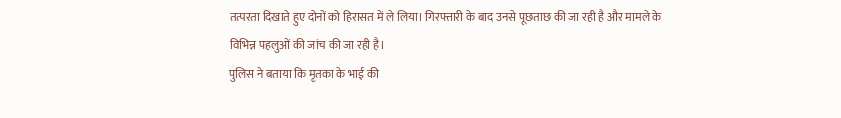तत्परता दिखाते हुए दोनों को हिरासत में ले लिया। गिरफ्तारी के बाद उनसे पूछताछ की जा रही है और मामले के विभिन्न पहलुओं की जांच की जा रही है।
पुलिस ने बताया कि मृतका के भाई की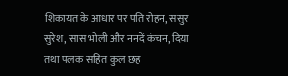शिकायत के आधार पर पति रोहन, ससुर सुरेश, सास भोली और ननदें कंचन, दिया तथा पलक सहित कुल छह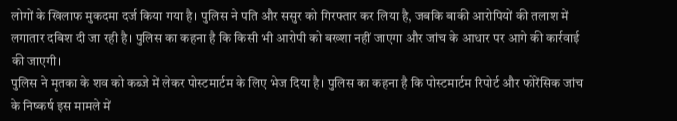लोगों के खिलाफ मुकदमा दर्ज किया गया है। पुलिस ने पति और ससुर को गिरफ्तार कर लिया है, जबकि बाकी आरोपियों की तलाश में लगातार दबिश दी जा रही है। पुलिस का कहना है कि किसी भी आरोपी को बख्शा नहीं जाएगा और जांच के आधार पर आगे की कार्रवाई की जाएगी।
पुलिस ने मृतका के शव को कब्जे में लेकर पोस्टमार्टम के लिए भेज दिया है। पुलिस का कहना है कि पोस्टमार्टम रिपोर्ट और फोरेंसिक जांच के निष्कर्ष इस मामले में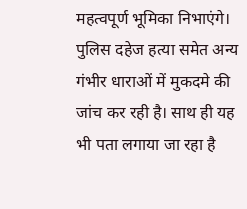महत्वपूर्ण भूमिका निभाएंगे। पुलिस दहेज हत्या समेत अन्य गंभीर धाराओं में मुकदमे की जांच कर रही है। साथ ही यह भी पता लगाया जा रहा है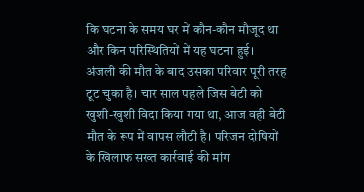कि घटना के समय घर में कौन-कौन मौजूद था और किन परिस्थितियों में यह घटना हुई।
अंजली की मौत के बाद उसका परिवार पूरी तरह टूट चुका है। चार साल पहले जिस बेटी को खुशी-खुशी विदा किया गया था, आज वही बेटी मौत के रूप में वापस लौटी है। परिजन दोषियों के खिलाफ सख्त कार्रवाई की मांग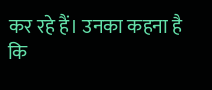कर रहे हैं। उनका कहना है कि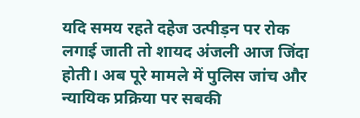यदि समय रहते दहेज उत्पीड़न पर रोक लगाई जाती तो शायद अंजली आज जिंदा होती। अब पूरे मामले में पुलिस जांच और न्यायिक प्रक्रिया पर सबकी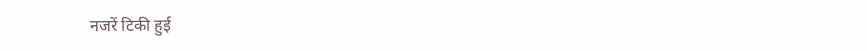नजरें टिकी हुई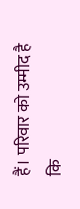हैं। परिवार को उम्मीद है कि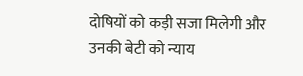दोषियों को कड़ी सजा मिलेगी और उनकी बेटी को न्याय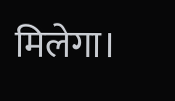मिलेगा।